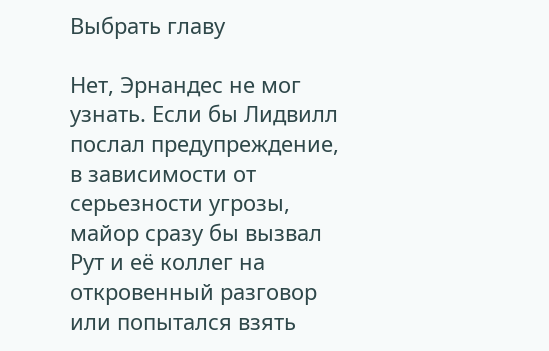Выбрать главу

Нет, Эрнандес не мог узнать. Если бы Лидвилл послал предупреждение, в зависимости от серьезности угрозы, майор сразу бы вызвал Рут и её коллег на откровенный разговор или попытался взять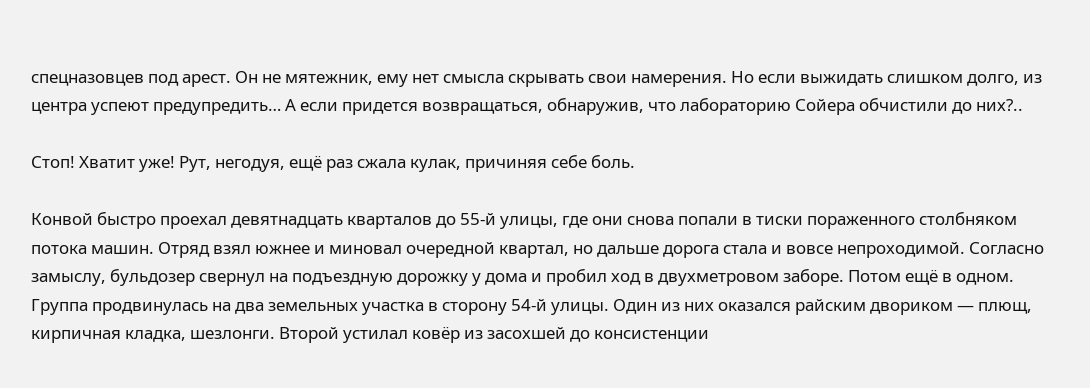спецназовцев под арест. Он не мятежник, ему нет смысла скрывать свои намерения. Но если выжидать слишком долго, из центра успеют предупредить… А если придется возвращаться, обнаружив, что лабораторию Сойера обчистили до них?..

Стоп! Хватит уже! Рут, негодуя, ещё раз сжала кулак, причиняя себе боль.

Конвой быстро проехал девятнадцать кварталов до 55-й улицы, где они снова попали в тиски пораженного столбняком потока машин. Отряд взял южнее и миновал очередной квартал, но дальше дорога стала и вовсе непроходимой. Согласно замыслу, бульдозер свернул на подъездную дорожку у дома и пробил ход в двухметровом заборе. Потом ещё в одном. Группа продвинулась на два земельных участка в сторону 54-й улицы. Один из них оказался райским двориком — плющ, кирпичная кладка, шезлонги. Второй устилал ковёр из засохшей до консистенции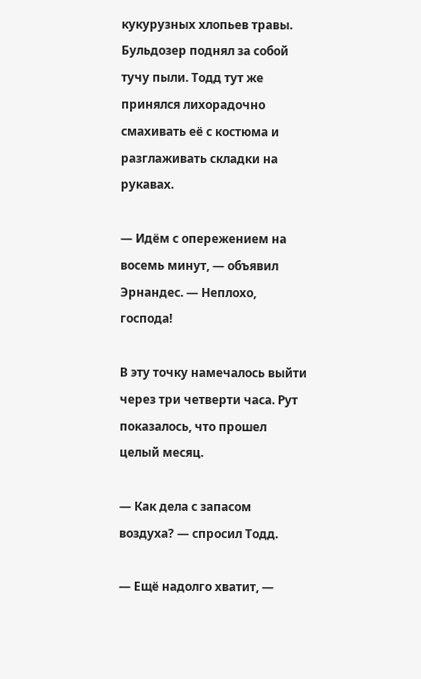кукурузных хлопьев травы. Бульдозер поднял за собой тучу пыли. Тодд тут же принялся лихорадочно смахивать её с костюма и разглаживать складки на рукавах.

— Идём с опережением на восемь минут, — объявил Эрнандес. — Неплохо, господа!

В эту точку намечалось выйти через три четверти часа. Рут показалось, что прошел целый месяц.

— Как дела с запасом воздуха? — спросил Тодд.

— Ещё надолго хватит, —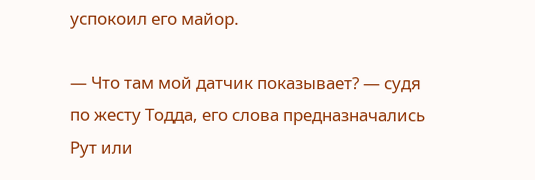успокоил его майор.

— Что там мой датчик показывает? — судя по жесту Тодда, его слова предназначались Рут или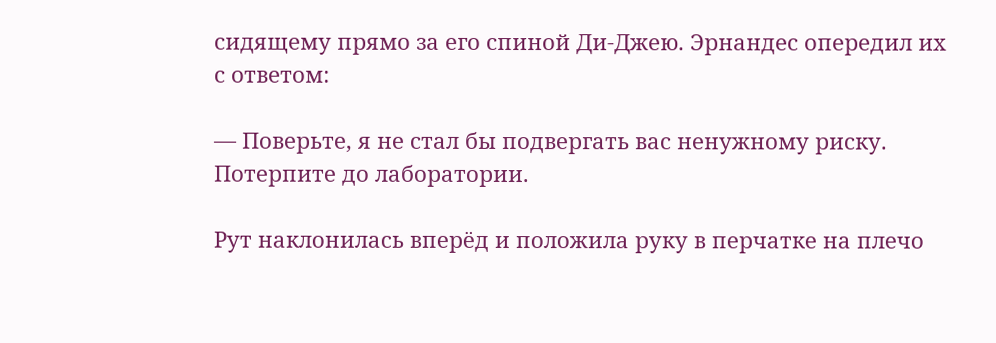сидящему прямо за его спиной Ди-Джею. Эрнандес опередил их с ответом:

— Поверьте, я не стал бы подвергать вас ненужному риску. Потерпите до лаборатории.

Рут наклонилась вперёд и положила руку в перчатке на плечо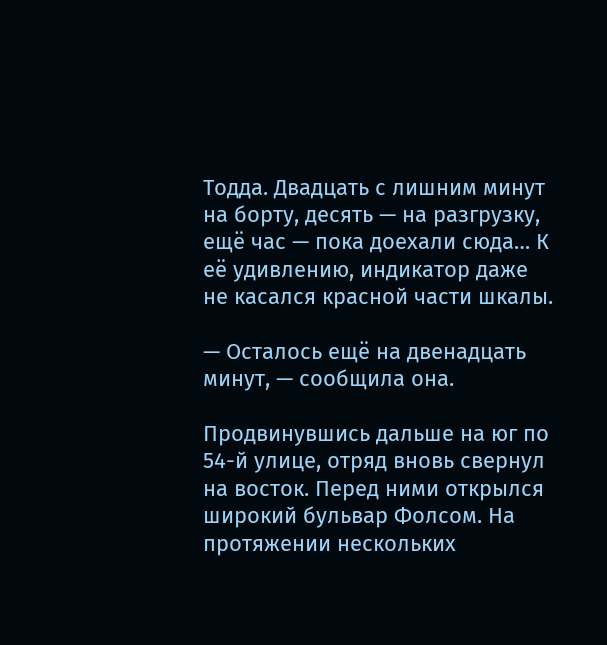Тодда. Двадцать с лишним минут на борту, десять — на разгрузку, ещё час — пока доехали сюда… К её удивлению, индикатор даже не касался красной части шкалы.

— Осталось ещё на двенадцать минут, — сообщила она.

Продвинувшись дальше на юг по 54-й улице, отряд вновь свернул на восток. Перед ними открылся широкий бульвар Фолсом. На протяжении нескольких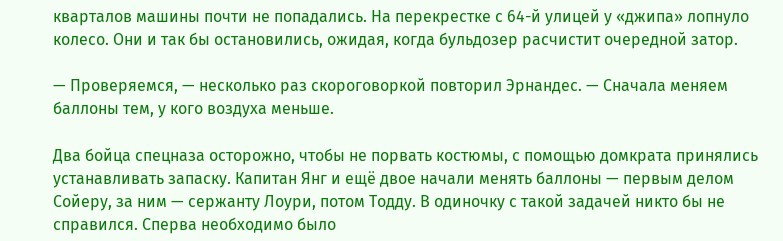кварталов машины почти не попадались. На перекрестке с 64-й улицей у «джипа» лопнуло колесо. Они и так бы остановились, ожидая, когда бульдозер расчистит очередной затор.

— Проверяемся, — несколько раз скороговоркой повторил Эрнандес. — Сначала меняем баллоны тем, у кого воздуха меньше.

Два бойца спецназа осторожно, чтобы не порвать костюмы, с помощью домкрата принялись устанавливать запаску. Капитан Янг и ещё двое начали менять баллоны — первым делом Сойеру, за ним — сержанту Лоури, потом Тодду. В одиночку с такой задачей никто бы не справился. Сперва необходимо было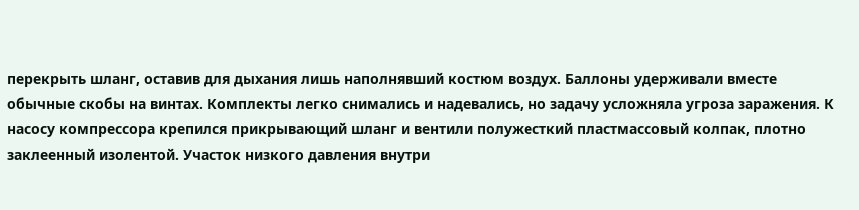перекрыть шланг, оставив для дыхания лишь наполнявший костюм воздух. Баллоны удерживали вместе обычные скобы на винтах. Комплекты легко снимались и надевались, но задачу усложняла угроза заражения. К насосу компрессора крепился прикрывающий шланг и вентили полужесткий пластмассовый колпак, плотно заклеенный изолентой. Участок низкого давления внутри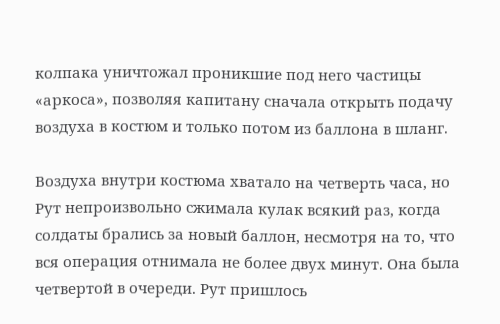колпака уничтожал проникшие под него частицы «аркоса», позволяя капитану сначала открыть подачу воздуха в костюм и только потом из баллона в шланг.

Воздуха внутри костюма хватало на четверть часа, но Рут непроизвольно сжимала кулак всякий раз, когда солдаты брались за новый баллон, несмотря на то, что вся операция отнимала не более двух минут. Она была четвертой в очереди. Рут пришлось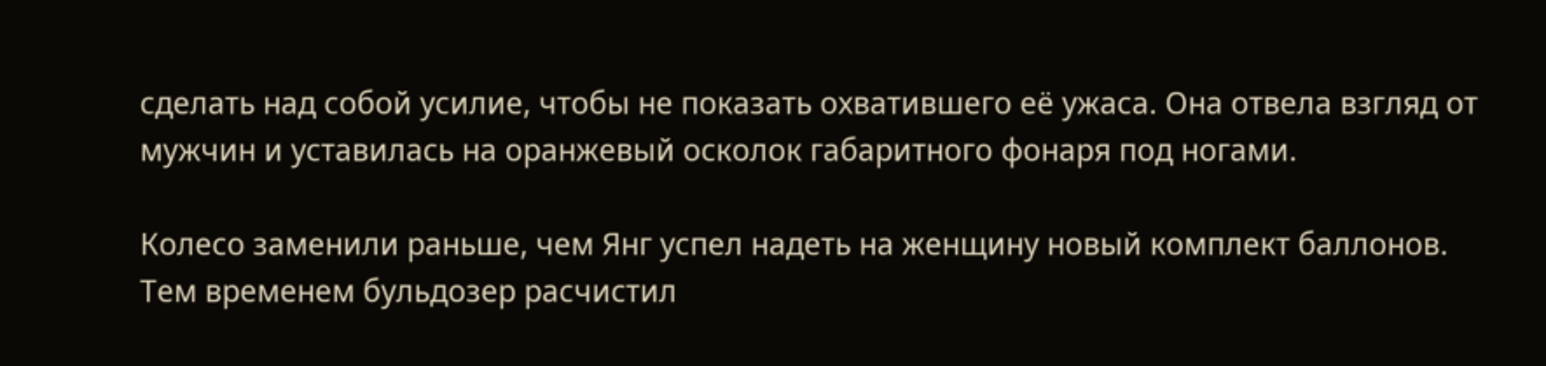сделать над собой усилие, чтобы не показать охватившего её ужаса. Она отвела взгляд от мужчин и уставилась на оранжевый осколок габаритного фонаря под ногами.

Колесо заменили раньше, чем Янг успел надеть на женщину новый комплект баллонов. Тем временем бульдозер расчистил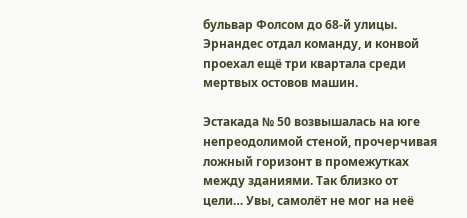бульвар Фолсом до 68-й улицы. Эрнандес отдал команду, и конвой проехал ещё три квартала среди мертвых остовов машин.

Эстакада № 50 возвышалась на юге непреодолимой стеной, прочерчивая ложный горизонт в промежутках между зданиями. Так близко от цели… Увы, самолёт не мог на неё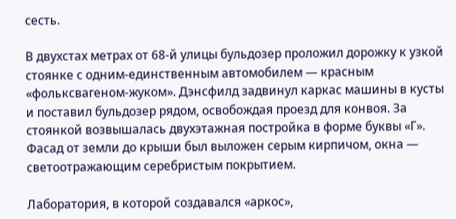сесть.

В двухстах метрах от 68-й улицы бульдозер проложил дорожку к узкой стоянке с одним-единственным автомобилем — красным «фольксвагеном-жуком». Дэнсфилд задвинул каркас машины в кусты и поставил бульдозер рядом, освобождая проезд для конвоя. За стоянкой возвышалась двухэтажная постройка в форме буквы «Г». Фасад от земли до крыши был выложен серым кирпичом, окна — светоотражающим серебристым покрытием.

Лаборатория, в которой создавался «аркос»,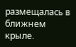размещалась в ближнем крыле.